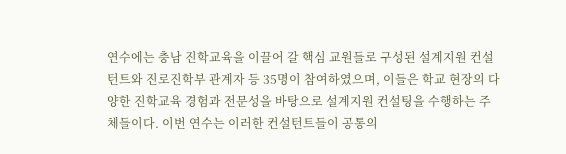연수에는 충남 진학교육을 이끌어 갈 핵심 교원들로 구성된 설계지원 컨설턴트와 진로진학부 관계자 등 35명이 참여하였으며, 이들은 학교 현장의 다양한 진학교육 경험과 전문성을 바탕으로 설계지원 컨설팅을 수행하는 주체들이다. 이번 연수는 이러한 컨설턴트들이 공통의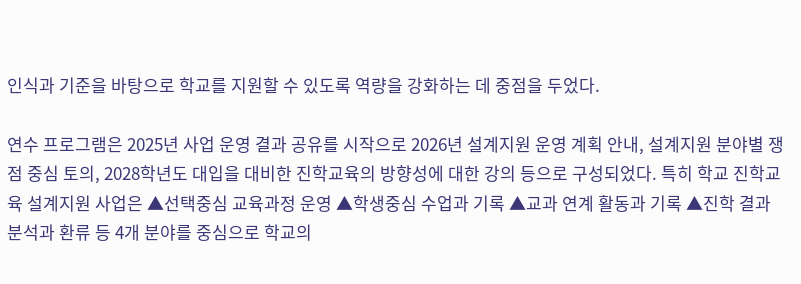인식과 기준을 바탕으로 학교를 지원할 수 있도록 역량을 강화하는 데 중점을 두었다.

연수 프로그램은 2025년 사업 운영 결과 공유를 시작으로 2026년 설계지원 운영 계획 안내, 설계지원 분야별 쟁점 중심 토의, 2028학년도 대입을 대비한 진학교육의 방향성에 대한 강의 등으로 구성되었다. 특히 학교 진학교육 설계지원 사업은 ▲선택중심 교육과정 운영 ▲학생중심 수업과 기록 ▲교과 연계 활동과 기록 ▲진학 결과 분석과 환류 등 4개 분야를 중심으로 학교의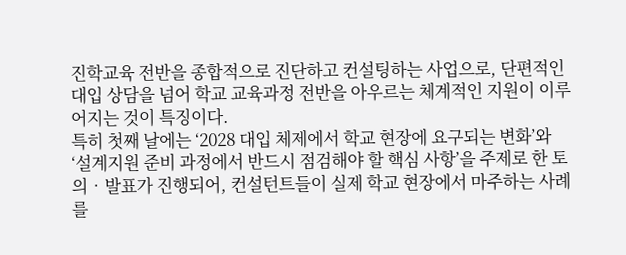진학교육 전반을 종합적으로 진단하고 컨설팅하는 사업으로, 단편적인 대입 상담을 넘어 학교 교육과정 전반을 아우르는 체계적인 지원이 이루어지는 것이 특징이다.
특히 첫째 날에는 ‘2028 대입 체제에서 학교 현장에 요구되는 변화’와 ‘설계지원 준비 과정에서 반드시 점검해야 할 핵심 사항’을 주제로 한 토의‧발표가 진행되어, 컨설턴트들이 실제 학교 현장에서 마주하는 사례를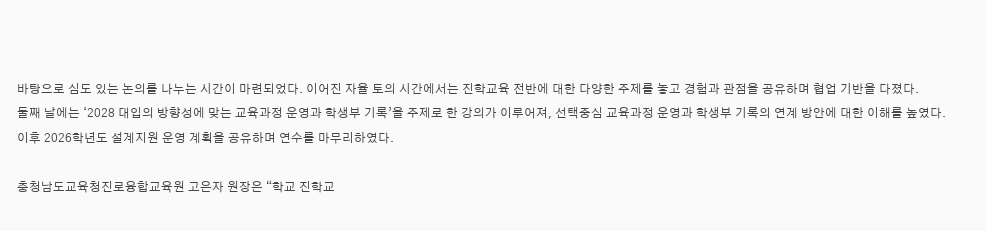바탕으로 심도 있는 논의를 나누는 시간이 마련되었다. 이어진 자율 토의 시간에서는 진학교육 전반에 대한 다양한 주제를 놓고 경험과 관점을 공유하며 협업 기반을 다졌다.
둘째 날에는 ‘2028 대입의 방향성에 맞는 교육과정 운영과 학생부 기록’을 주제로 한 강의가 이루어져, 선택중심 교육과정 운영과 학생부 기록의 연계 방안에 대한 이해를 높였다. 이후 2026학년도 설계지원 운영 계획을 공유하며 연수를 마무리하였다.

충청남도교육청진로융합교육원 고은자 원장은 “학교 진학교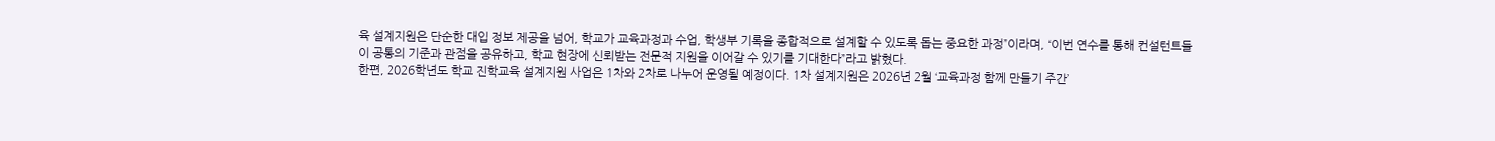육 설계지원은 단순한 대입 정보 제공을 넘어, 학교가 교육과정과 수업, 학생부 기록을 종합적으로 설계할 수 있도록 돕는 중요한 과정”이라며, “이번 연수를 통해 컨설턴트들이 공통의 기준과 관점을 공유하고, 학교 현장에 신뢰받는 전문적 지원을 이어갈 수 있기를 기대한다”라고 밝혔다.
한편, 2026학년도 학교 진학교육 설계지원 사업은 1차와 2차로 나누어 운영될 예정이다. 1차 설계지원은 2026년 2월 ‘교육과정 함께 만들기 주간’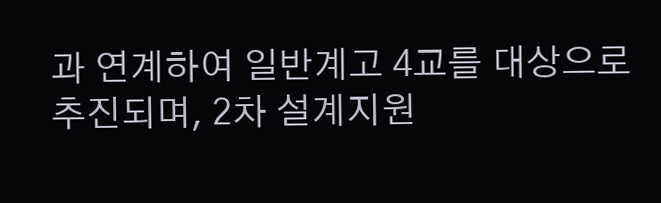과 연계하여 일반계고 4교를 대상으로 추진되며, 2차 설계지원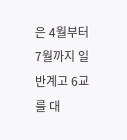은 4월부터 7월까지 일반계고 6교를 대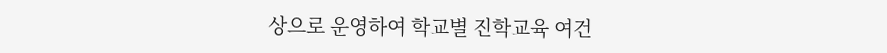상으로 운영하여 학교별 진학교육 여건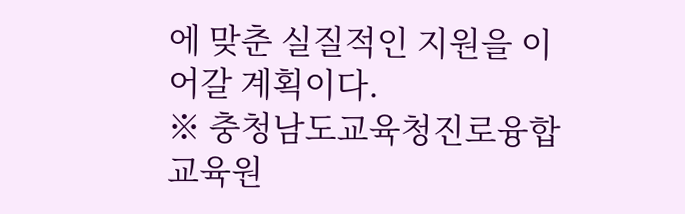에 맞춘 실질적인 지원을 이어갈 계획이다.
※ 충청남도교육청진로융합교육원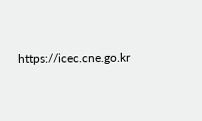https://icec.cne.go.kr